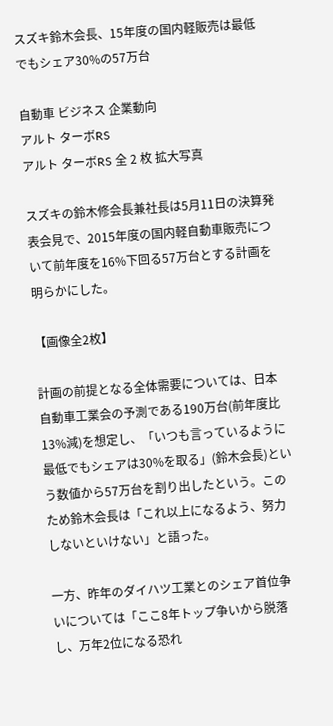スズキ鈴木会長、15年度の国内軽販売は最低でもシェア30%の57万台

自動車 ビジネス 企業動向
アルト ターボRS
アルト ターボRS 全 2 枚 拡大写真

スズキの鈴木修会長兼社長は5月11日の決算発表会見で、2015年度の国内軽自動車販売について前年度を16%下回る57万台とする計画を明らかにした。

【画像全2枚】

計画の前提となる全体需要については、日本自動車工業会の予測である190万台(前年度比13%減)を想定し、「いつも言っているように最低でもシェアは30%を取る」(鈴木会長)という数値から57万台を割り出したという。このため鈴木会長は「これ以上になるよう、努力しないといけない」と語った。

一方、昨年のダイハツ工業とのシェア首位争いについては「ここ8年トップ争いから脱落し、万年2位になる恐れ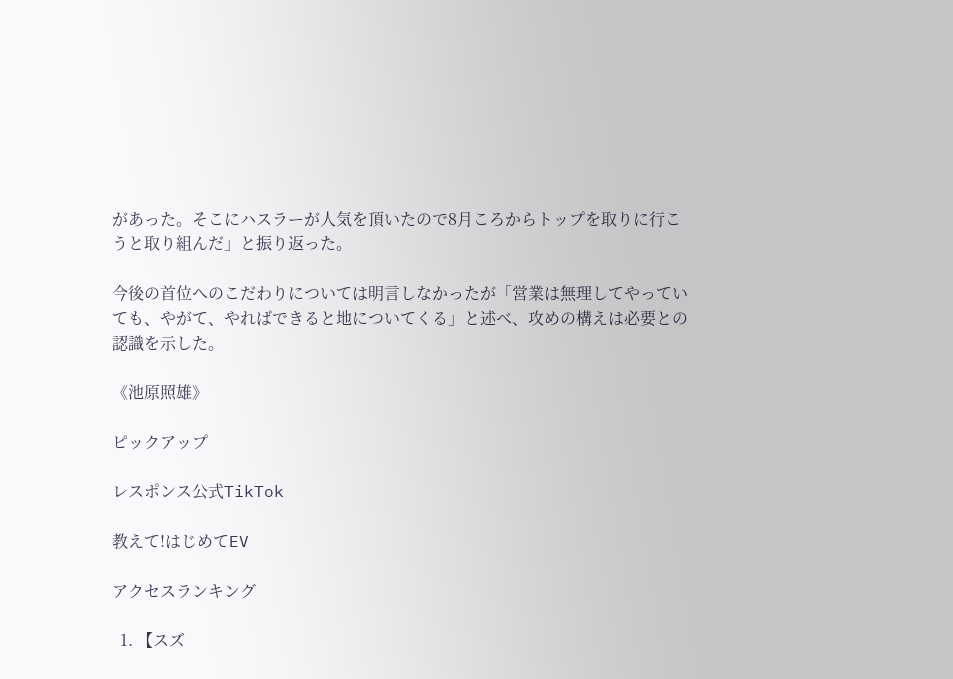があった。そこにハスラーが人気を頂いたので8月ころからトップを取りに行こうと取り組んだ」と振り返った。

今後の首位へのこだわりについては明言しなかったが「営業は無理してやっていても、やがて、やればできると地についてくる」と述べ、攻めの構えは必要との認識を示した。

《池原照雄》

ピックアップ

レスポンス公式TikTok

教えて!はじめてEV

アクセスランキング

  1. 【スズ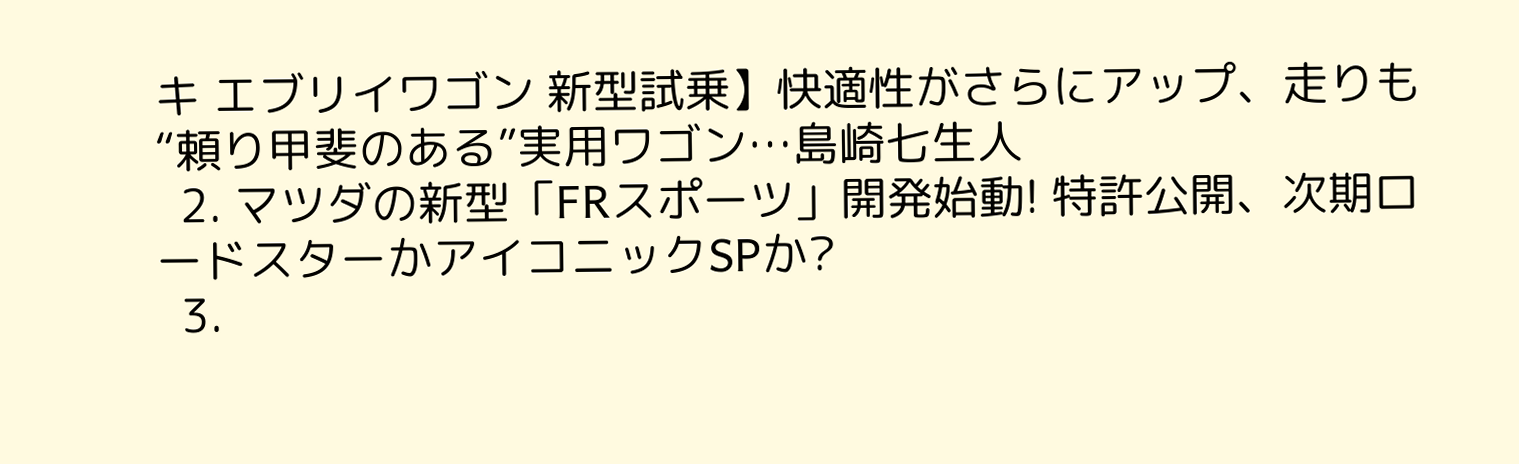キ エブリイワゴン 新型試乗】快適性がさらにアップ、走りも“頼り甲斐のある”実用ワゴン…島崎七生人
  2. マツダの新型「FRスポーツ」開発始動! 特許公開、次期ロードスターかアイコニックSPか?
  3.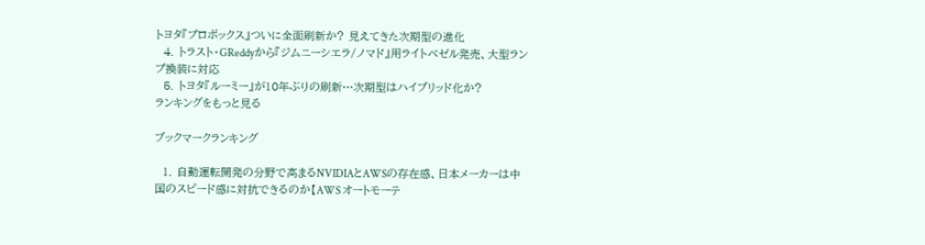トヨタ『プロボックス』ついに全面刷新か? 見えてきた次期型の進化
  4. トラスト・GReddyから『ジムニーシエラ/ノマド』用ライトベゼル発売、大型ランプ換装に対応
  5. トヨタ『ルーミー』が10年ぶりの刷新…次期型はハイブリッド化か?
ランキングをもっと見る

ブックマークランキング

  1. 自動運転開発の分野で高まるNVIDIAとAWSの存在感、日本メーカーは中国のスピード感に対抗できるのか【AWS オートモーテ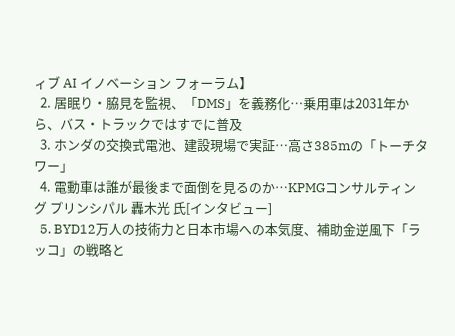ィブ AI イノベーション フォーラム】
  2. 居眠り・脇見を監視、「DMS」を義務化…乗用車は2031年から、バス・トラックではすでに普及
  3. ホンダの交換式電池、建設現場で実証…高さ385mの「トーチタワー」
  4. 電動車は誰が最後まで面倒を見るのか…KPMGコンサルティング プリンシパル 轟木光 氏[インタビュー]
  5. BYD12万人の技術力と日本市場への本気度、補助金逆風下「ラッコ」の戦略と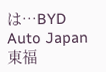は…BYD Auto Japan 東福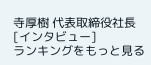寺厚樹 代表取締役社長[インタビュー]
ランキングをもっと見る